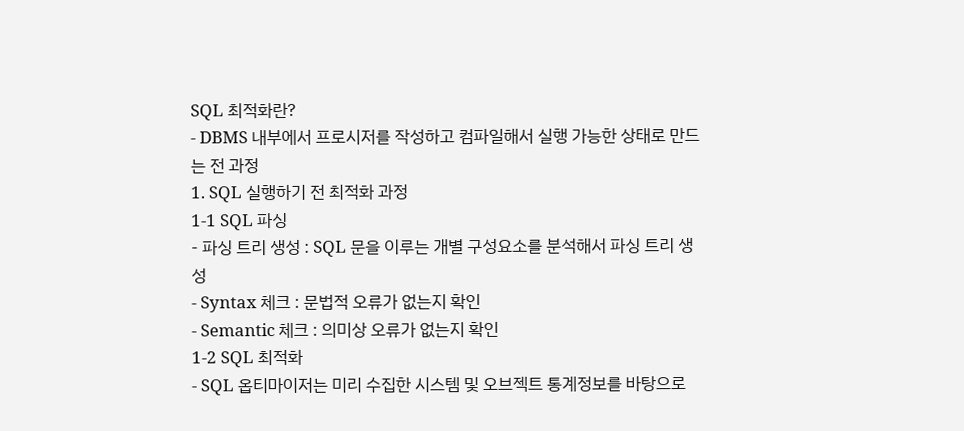SQL 최적화란?
- DBMS 내부에서 프로시저를 작성하고 컴파일해서 실행 가능한 상태로 만드는 전 과정
1. SQL 실행하기 전 최적화 과정
1-1 SQL 파싱
- 파싱 트리 생성 : SQL 문을 이루는 개별 구성요소를 분석해서 파싱 트리 생성
- Syntax 체크 : 문법적 오류가 없는지 확인
- Semantic 체크 : 의미상 오류가 없는지 확인
1-2 SQL 최적화
- SQL 옵티마이저는 미리 수집한 시스템 및 오브젝트 통계정보를 바탕으로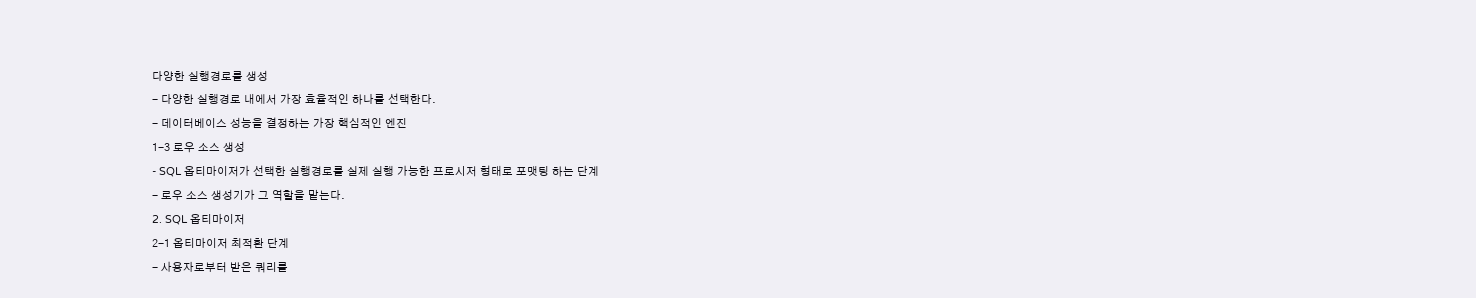다양한 실행경로를 생성
- 다양한 실행경로 내에서 가장 효율적인 하나를 선택한다.
- 데이터베이스 성능을 결정하는 가장 핵심적인 엔진
1-3 로우 소스 생성
- SQL 옵티마이저가 선택한 실행경로를 실제 실행 가능한 프로시저 형태로 포맷팅 하는 단계
- 로우 소스 생성기가 그 역할을 맡는다.
2. SQL 옵티마이저
2-1 옵티마이저 최적환 단계
- 사용자로부터 받은 쿼리를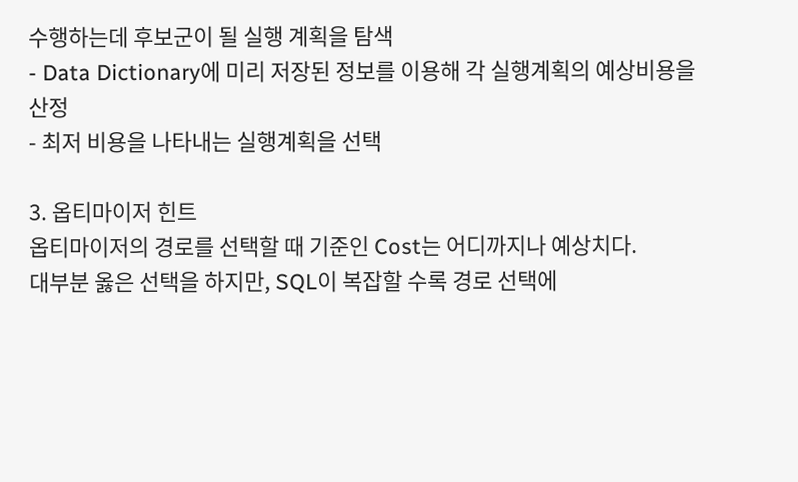수행하는데 후보군이 될 실행 계획을 탐색
- Data Dictionary에 미리 저장된 정보를 이용해 각 실행계획의 예상비용을 산정
- 최저 비용을 나타내는 실행계획을 선택

3. 옵티마이저 힌트
옵티마이저의 경로를 선택할 때 기준인 Cost는 어디까지나 예상치다.
대부분 옳은 선택을 하지만, SQL이 복잡할 수록 경로 선택에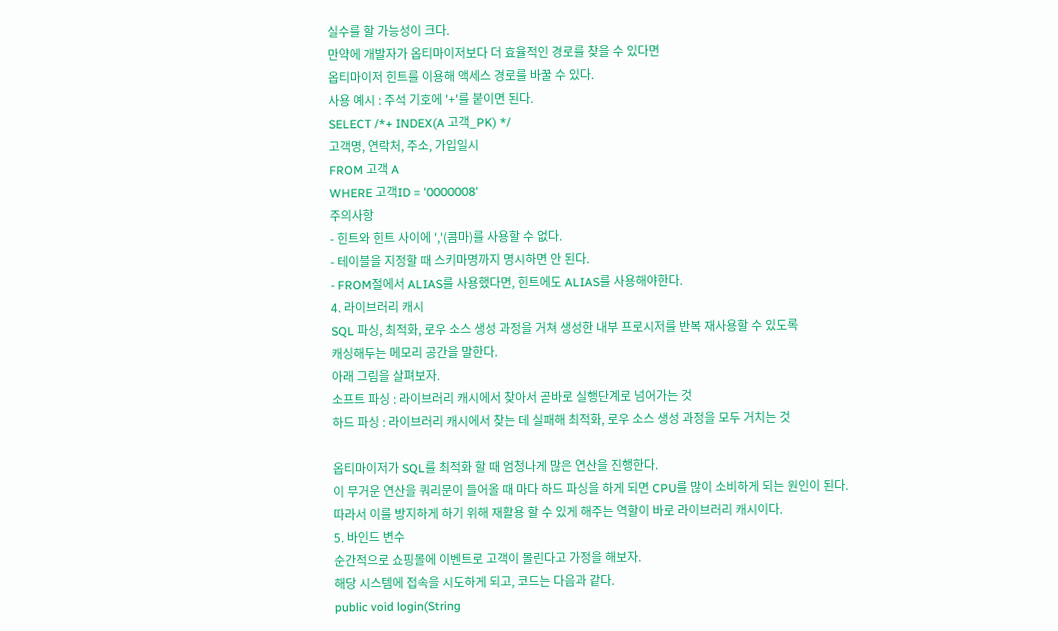실수를 할 가능성이 크다.
만약에 개발자가 옵티마이저보다 더 효율적인 경로를 찾을 수 있다면
옵티마이저 힌트를 이용해 액세스 경로를 바꿀 수 있다.
사용 예시 : 주석 기호에 '+'를 붙이면 된다.
SELECT /*+ INDEX(A 고객_PK) */
고객명, 연락처, 주소, 가입일시
FROM 고객 A
WHERE 고객ID = '0000008'
주의사항
- 힌트와 힌트 사이에 ','(콤마)를 사용할 수 없다.
- 테이블을 지정할 때 스키마명까지 명시하면 안 된다.
- FROM절에서 ALIAS를 사용했다면, 힌트에도 ALIAS를 사용해야한다.
4. 라이브러리 캐시
SQL 파싱, 최적화, 로우 소스 생성 과정을 거쳐 생성한 내부 프로시저를 반복 재사용할 수 있도록
캐싱해두는 메모리 공간을 말한다.
아래 그림을 살펴보자.
소프트 파싱 : 라이브러리 캐시에서 찾아서 곧바로 실행단계로 넘어가는 것
하드 파싱 : 라이브러리 캐시에서 찾는 데 실패해 최적화, 로우 소스 생성 과정을 모두 거치는 것

옵티마이저가 SQL를 최적화 할 때 엄청나게 많은 연산을 진행한다.
이 무거운 연산을 쿼리문이 들어올 때 마다 하드 파싱을 하게 되면 CPU를 많이 소비하게 되는 원인이 된다.
따라서 이를 방지하게 하기 위해 재활용 할 수 있게 해주는 역할이 바로 라이브러리 캐시이다.
5. 바인드 변수
순간적으로 쇼핑몰에 이벤트로 고객이 몰린다고 가정을 해보자.
해당 시스템에 접속을 시도하게 되고, 코드는 다음과 같다.
public void login(String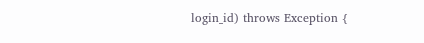login_id) throws Exception {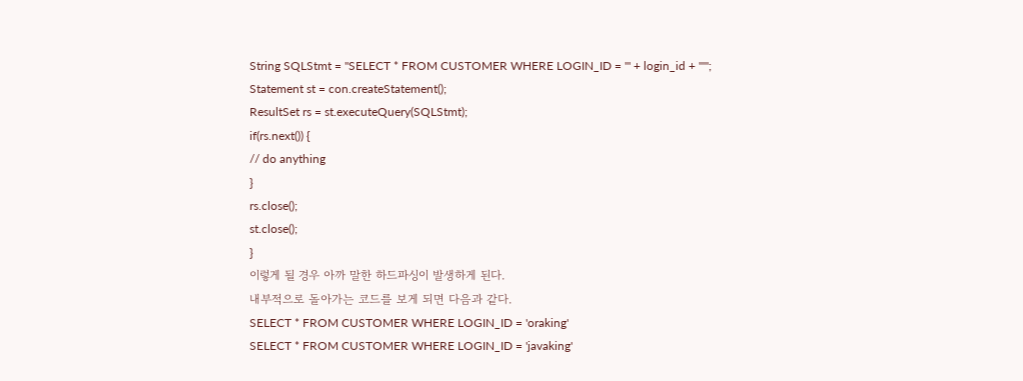String SQLStmt = "SELECT * FROM CUSTOMER WHERE LOGIN_ID = '" + login_id + "'";
Statement st = con.createStatement();
ResultSet rs = st.executeQuery(SQLStmt);
if(rs.next()) {
// do anything
}
rs.close();
st.close();
}
이렇게 될 경우 아까 말한 하드파싱이 발생하게 된다.
내부적으로 돌아가는 코드를 보게 되면 다음과 같다.
SELECT * FROM CUSTOMER WHERE LOGIN_ID = 'oraking'
SELECT * FROM CUSTOMER WHERE LOGIN_ID = 'javaking'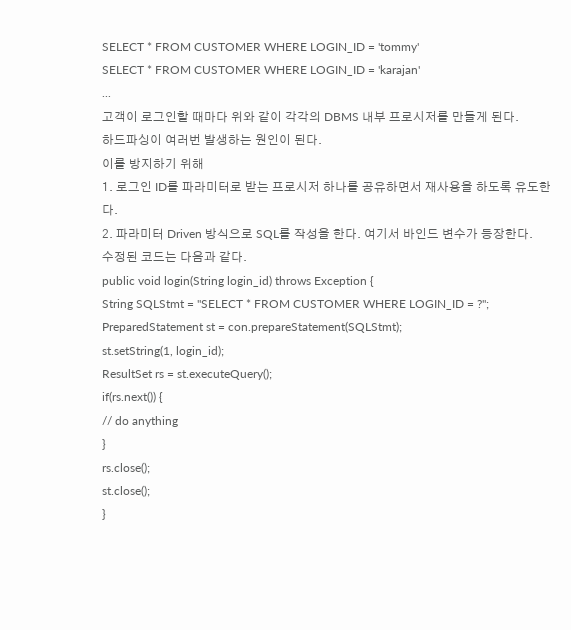SELECT * FROM CUSTOMER WHERE LOGIN_ID = 'tommy'
SELECT * FROM CUSTOMER WHERE LOGIN_ID = 'karajan'
...
고객이 로그인할 때마다 위와 같이 각각의 DBMS 내부 프로시저를 만들게 된다.
하드파싱이 여러번 발생하는 원인이 된다.
이를 방지하기 위해
1. 로그인 ID를 파라미터로 받는 프로시저 하나를 공유하면서 재사용을 하도록 유도한다.
2. 파라미터 Driven 방식으로 SQL를 작성을 한다. 여기서 바인드 변수가 등장한다.
수정된 코드는 다음과 같다.
public void login(String login_id) throws Exception {
String SQLStmt = "SELECT * FROM CUSTOMER WHERE LOGIN_ID = ?";
PreparedStatement st = con.prepareStatement(SQLStmt);
st.setString(1, login_id);
ResultSet rs = st.executeQuery();
if(rs.next()) {
// do anything
}
rs.close();
st.close();
}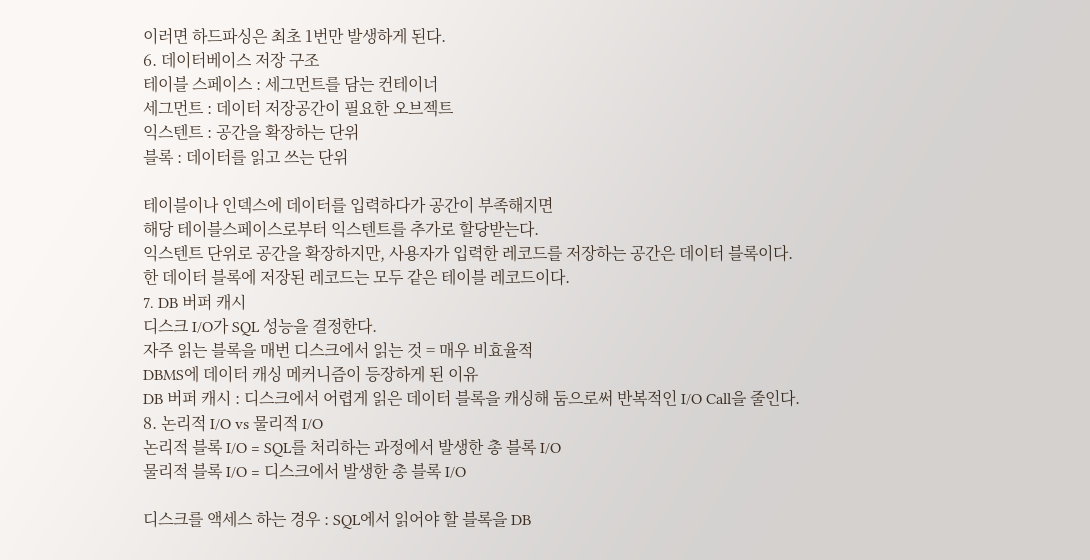이러면 하드파싱은 최초 1번만 발생하게 된다.
6. 데이터베이스 저장 구조
테이블 스페이스 : 세그먼트를 담는 컨테이너
세그먼트 : 데이터 저장공간이 필요한 오브젝트
익스텐트 : 공간을 확장하는 단위
블록 : 데이터를 읽고 쓰는 단위

테이블이나 인덱스에 데이터를 입력하다가 공간이 부족해지면
해당 테이블스페이스로부터 익스텐트를 추가로 할당받는다.
익스텐트 단위로 공간을 확장하지만, 사용자가 입력한 레코드를 저장하는 공간은 데이터 블록이다.
한 데이터 블록에 저장된 레코드는 모두 같은 테이블 레코드이다.
7. DB 버퍼 캐시
디스크 I/O가 SQL 성능을 결정한다.
자주 읽는 블록을 매번 디스크에서 읽는 것 = 매우 비효율적
DBMS에 데이터 캐싱 메커니즘이 등장하게 된 이유
DB 버퍼 캐시 : 디스크에서 어렵게 읽은 데이터 블록을 캐싱해 둠으로써 반복적인 I/O Call을 줄인다.
8. 논리적 I/O vs 물리적 I/O
논리적 블록 I/O = SQL를 처리하는 과정에서 발생한 총 블록 I/O
물리적 블록 I/O = 디스크에서 발생한 총 블록 I/O

디스크를 액세스 하는 경우 : SQL에서 읽어야 할 블록을 DB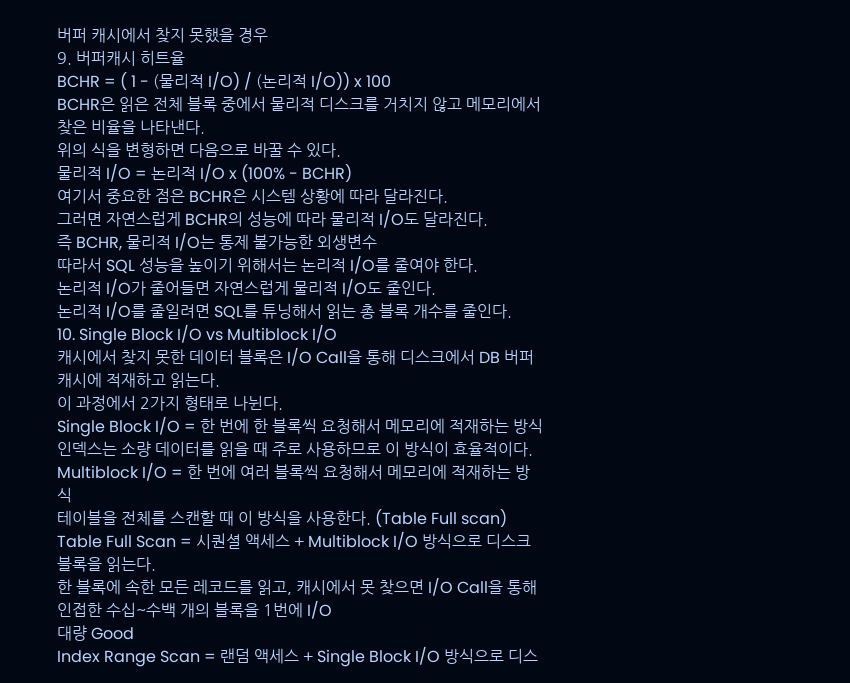버퍼 캐시에서 찾지 못했을 경우
9. 버퍼캐시 히트율
BCHR = ( 1 - (물리적 I/O) / (논리적 I/O)) x 100
BCHR은 읽은 전체 블록 중에서 물리적 디스크를 거치지 않고 메모리에서 찾은 비율을 나타낸다.
위의 식을 변형하면 다음으로 바꿀 수 있다.
물리적 I/O = 논리적 I/O x (100% - BCHR)
여기서 중요한 점은 BCHR은 시스템 상황에 따라 달라진다.
그러면 자연스럽게 BCHR의 성능에 따라 물리적 I/O도 달라진다.
즉 BCHR, 물리적 I/O는 통제 불가능한 외생변수
따라서 SQL 성능을 높이기 위해서는 논리적 I/O를 줄여야 한다.
논리적 I/O가 줄어들면 자연스럽게 물리적 I/O도 줄인다.
논리적 I/O를 줄일려면 SQL를 튜닝해서 읽는 총 블록 개수를 줄인다.
10. Single Block I/O vs Multiblock I/O
캐시에서 찾지 못한 데이터 블록은 I/O Call을 통해 디스크에서 DB 버퍼캐시에 적재하고 읽는다.
이 과정에서 2가지 형태로 나뉜다.
Single Block I/O = 한 번에 한 블록씩 요청해서 메모리에 적재하는 방식
인덱스는 소량 데이터를 읽을 때 주로 사용하므로 이 방식이 효율적이다.
Multiblock I/O = 한 번에 여러 블록씩 요청해서 메모리에 적재하는 방식
테이블을 전체를 스캔할 때 이 방식을 사용한다. (Table Full scan)
Table Full Scan = 시퀀셜 액세스 + Multiblock I/O 방식으로 디스크 블록을 읽는다.
한 블록에 속한 모든 레코드를 읽고, 캐시에서 못 찾으면 I/O Call을 통해 인접한 수십~수백 개의 블록을 1번에 I/O
대량 Good
Index Range Scan = 랜덤 액세스 + Single Block I/O 방식으로 디스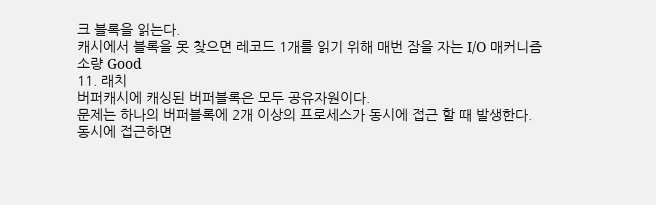크 블록을 읽는다.
캐시에서 블록을 못 찾으면 레코드 1개를 읽기 위해 매번 잠을 자는 I/O 매커니즘
소량 Good
11. 래치
버퍼캐시에 캐싱된 버퍼블록은 모두 공유자원이다.
문제는 하나의 버퍼블록에 2개 이상의 프로세스가 동시에 접근 할 때 발생한다.
동시에 접근하면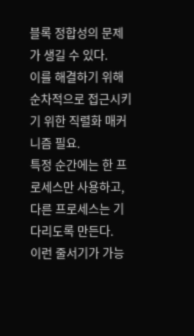블록 정합성의 문제가 생길 수 있다.
이를 해결하기 위해 순차적으로 접근시키기 위한 직렬화 매커니즘 필요.
특정 순간에는 한 프로세스만 사용하고, 다른 프로세스는 기다리도록 만든다.
이런 줄서기가 가능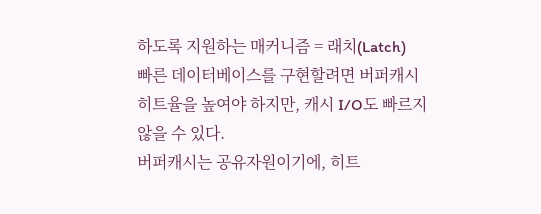하도록 지원하는 매커니즘 = 래치(Latch)
빠른 데이터베이스를 구현할려면 버퍼캐시 히트율을 높여야 하지만, 캐시 I/O도 빠르지 않을 수 있다.
버퍼캐시는 공유자원이기에, 히트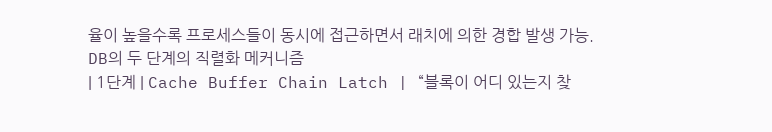율이 높을수록 프로세스들이 동시에 접근하면서 래치에 의한 경합 발생 가능.
DB의 두 단계의 직렬화 메커니즘
| 1단계 | Cache Buffer Chain Latch | “블록이 어디 있는지 찾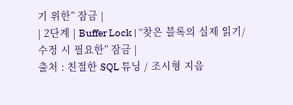기 위한” 잠금 |
| 2단계 | Buffer Lock | “찾은 블록의 실제 읽기/수정 시 필요한” 잠금 |
출처 : 친절한 SQL 튜닝 / 조시형 지음